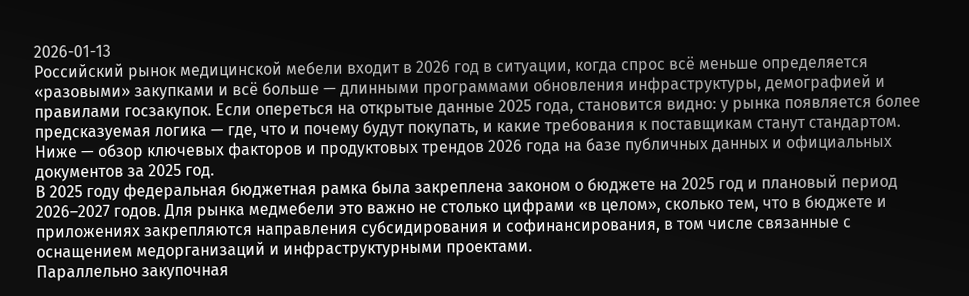2026-01-13
Российский рынок медицинской мебели входит в 2026 год в ситуации, когда спрос всё меньше определяется «разовыми» закупками и всё больше — длинными программами обновления инфраструктуры, демографией и правилами госзакупок. Если опереться на открытые данные 2025 года, становится видно: у рынка появляется более предсказуемая логика — где, что и почему будут покупать, и какие требования к поставщикам станут стандартом.
Ниже — обзор ключевых факторов и продуктовых трендов 2026 года на базе публичных данных и официальных документов за 2025 год.
В 2025 году федеральная бюджетная рамка была закреплена законом о бюджете на 2025 год и плановый период 2026–2027 годов. Для рынка медмебели это важно не столько цифрами «в целом», сколько тем, что в бюджете и приложениях закрепляются направления субсидирования и софинансирования, в том числе связанные с оснащением медорганизаций и инфраструктурными проектами.
Параллельно закупочная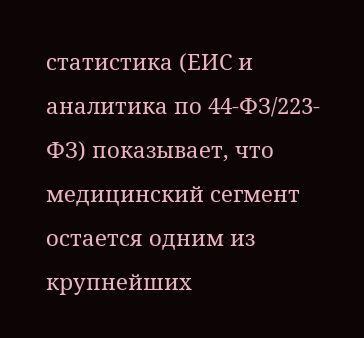статистика (ЕИС и аналитика по 44-ФЗ/223-ФЗ) показывает, что медицинский сегмент остается одним из крупнейших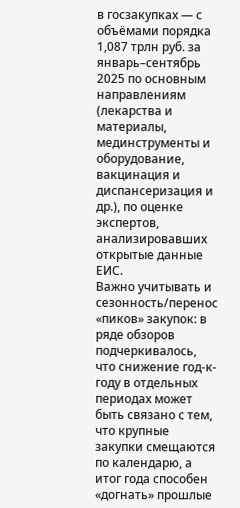в госзакупках — с объёмами порядка 1,087 трлн руб. за январь–сентябрь 2025 по основным направлениям (лекарства и материалы, мединструменты и оборудование, вакцинация и диспансеризация и др.), по оценке экспертов, анализировавших открытые данные ЕИС.
Важно учитывать и сезонность/перенос «пиков» закупок: в ряде обзоров подчеркивалось, что снижение год-к-году в отдельных периодах может быть связано с тем, что крупные закупки смещаются по календарю, а итог года способен «догнать» прошлые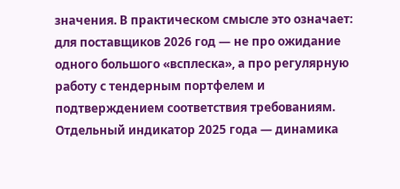значения. В практическом смысле это означает: для поставщиков 2026 год — не про ожидание одного большого «всплеска», а про регулярную работу с тендерным портфелем и подтверждением соответствия требованиям.
Отдельный индикатор 2025 года — динамика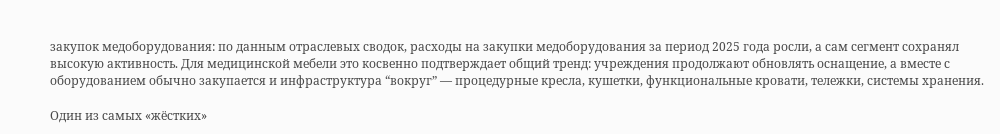закупок медоборудования: по данным отраслевых сводок, расходы на закупки медоборудования за период 2025 года росли, а сам сегмент сохранял высокую активность. Для медицинской мебели это косвенно подтверждает общий тренд: учреждения продолжают обновлять оснащение, а вместе с оборудованием обычно закупается и инфраструктура “вокруг” — процедурные кресла, кушетки, функциональные кровати, тележки, системы хранения.

Один из самых «жёстких»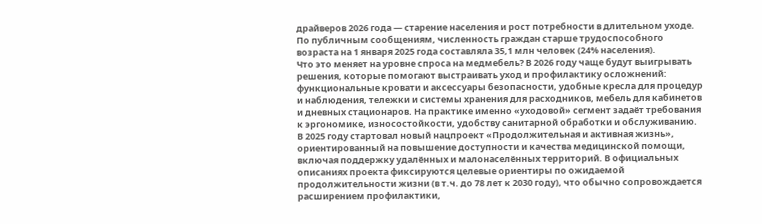драйверов 2026 года — старение населения и рост потребности в длительном уходе. По публичным сообщениям, численность граждан старше трудоспособного возраста на 1 января 2025 года составляла 35,1 млн человек (24% населения).
Что это меняет на уровне спроса на медмебель? В 2026 году чаще будут выигрывать решения, которые помогают выстраивать уход и профилактику осложнений: функциональные кровати и аксессуары безопасности, удобные кресла для процедур и наблюдения, тележки и системы хранения для расходников, мебель для кабинетов и дневных стационаров. На практике именно «уходовой» сегмент задаёт требования к эргономике, износостойкости, удобству санитарной обработки и обслуживанию.
В 2025 году стартовал новый нацпроект «Продолжительная и активная жизнь», ориентированный на повышение доступности и качества медицинской помощи, включая поддержку удалённых и малонаселённых территорий. В официальных описаниях проекта фиксируются целевые ориентиры по ожидаемой продолжительности жизни (в т.ч. до 78 лет к 2030 году), что обычно сопровождается расширением профилактики,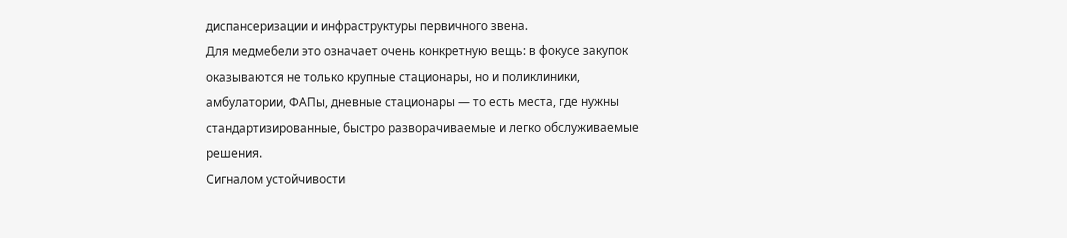диспансеризации и инфраструктуры первичного звена.
Для медмебели это означает очень конкретную вещь: в фокусе закупок оказываются не только крупные стационары, но и поликлиники, амбулатории, ФАПы, дневные стационары — то есть места, где нужны стандартизированные, быстро разворачиваемые и легко обслуживаемые решения.
Сигналом устойчивости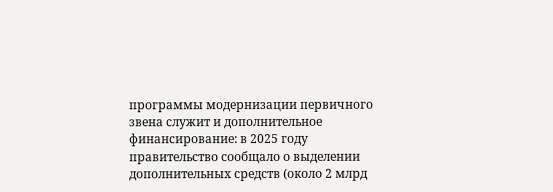программы модернизации первичного звена служит и дополнительное финансирование: в 2025 году правительство сообщало о выделении дополнительных средств (около 2 млрд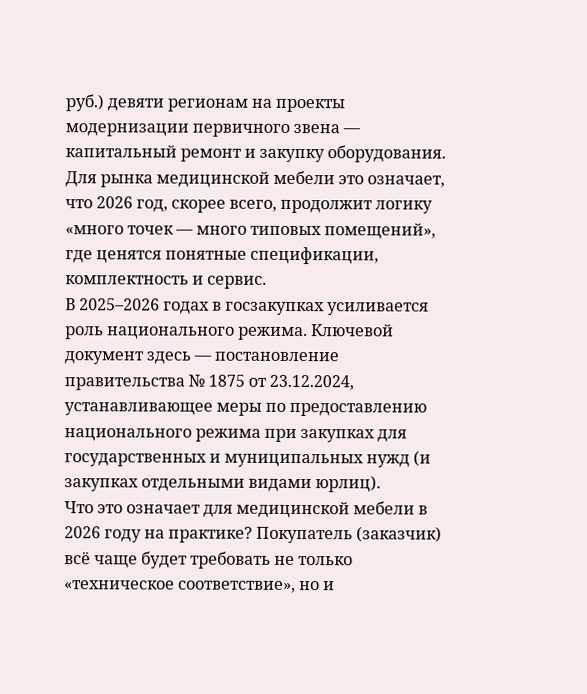руб.) девяти регионам на проекты модернизации первичного звена — капитальный ремонт и закупку оборудования. Для рынка медицинской мебели это означает, что 2026 год, скорее всего, продолжит логику «много точек — много типовых помещений», где ценятся понятные спецификации, комплектность и сервис.
В 2025–2026 годах в госзакупках усиливается роль национального режима. Ключевой документ здесь — постановление правительства № 1875 от 23.12.2024, устанавливающее меры по предоставлению национального режима при закупках для государственных и муниципальных нужд (и закупках отдельными видами юрлиц).
Что это означает для медицинской мебели в 2026 году на практике? Покупатель (заказчик) всё чаще будет требовать не только «техническое соответствие», но и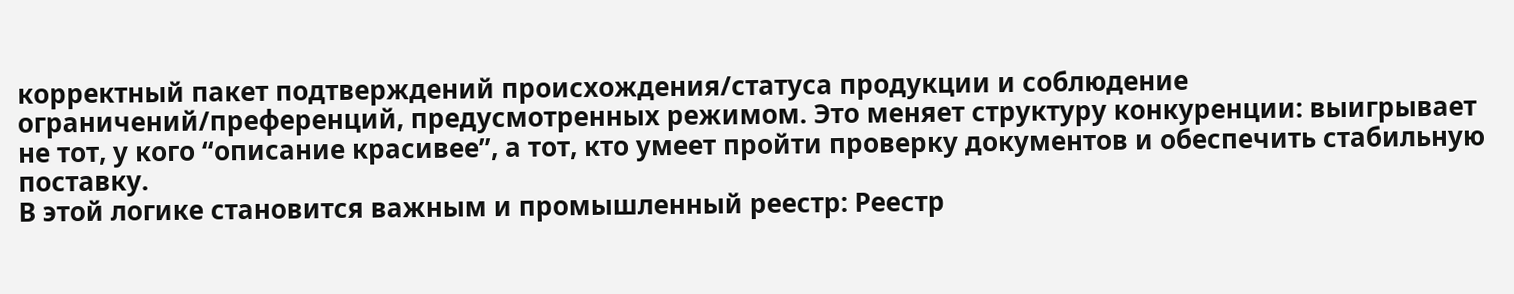корректный пакет подтверждений происхождения/статуса продукции и соблюдение ограничений/преференций, предусмотренных режимом. Это меняет структуру конкуренции: выигрывает не тот, у кого “описание красивее”, а тот, кто умеет пройти проверку документов и обеспечить стабильную поставку.
В этой логике становится важным и промышленный реестр: Реестр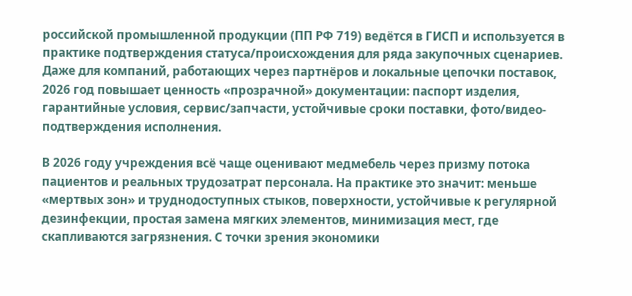российской промышленной продукции (ПП РФ 719) ведётся в ГИСП и используется в практике подтверждения статуса/происхождения для ряда закупочных сценариев. Даже для компаний, работающих через партнёров и локальные цепочки поставок, 2026 год повышает ценность «прозрачной» документации: паспорт изделия, гарантийные условия, сервис/запчасти, устойчивые сроки поставки, фото/видео-подтверждения исполнения.

В 2026 году учреждения всё чаще оценивают медмебель через призму потока пациентов и реальных трудозатрат персонала. На практике это значит: меньше «мертвых зон» и труднодоступных стыков, поверхности, устойчивые к регулярной дезинфекции, простая замена мягких элементов, минимизация мест, где скапливаются загрязнения. С точки зрения экономики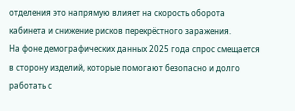отделения это напрямую влияет на скорость оборота кабинета и снижение рисков перекрёстного заражения.
На фоне демографических данных 2025 года спрос смещается в сторону изделий, которые помогают безопасно и долго работать с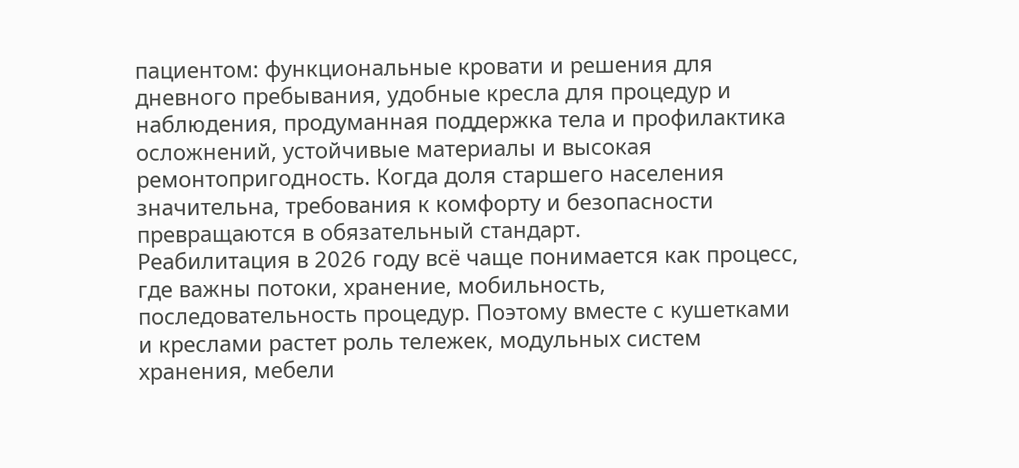пациентом: функциональные кровати и решения для дневного пребывания, удобные кресла для процедур и наблюдения, продуманная поддержка тела и профилактика осложнений, устойчивые материалы и высокая ремонтопригодность. Когда доля старшего населения значительна, требования к комфорту и безопасности превращаются в обязательный стандарт.
Реабилитация в 2026 году всё чаще понимается как процесс, где важны потоки, хранение, мобильность, последовательность процедур. Поэтому вместе с кушетками и креслами растет роль тележек, модульных систем хранения, мебели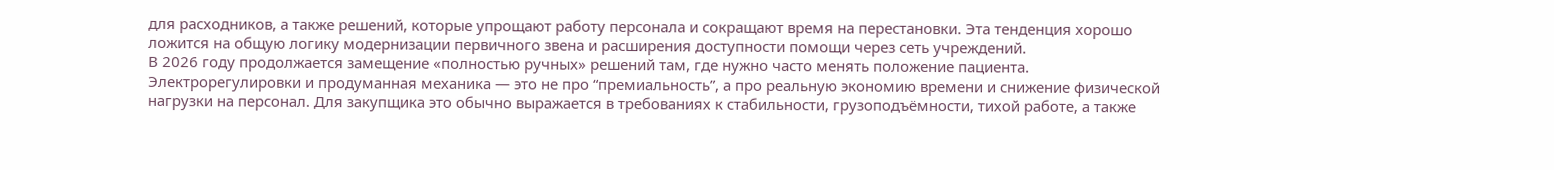для расходников, а также решений, которые упрощают работу персонала и сокращают время на перестановки. Эта тенденция хорошо ложится на общую логику модернизации первичного звена и расширения доступности помощи через сеть учреждений.
В 2026 году продолжается замещение «полностью ручных» решений там, где нужно часто менять положение пациента. Электрорегулировки и продуманная механика — это не про “премиальность”, а про реальную экономию времени и снижение физической нагрузки на персонал. Для закупщика это обычно выражается в требованиях к стабильности, грузоподъёмности, тихой работе, а также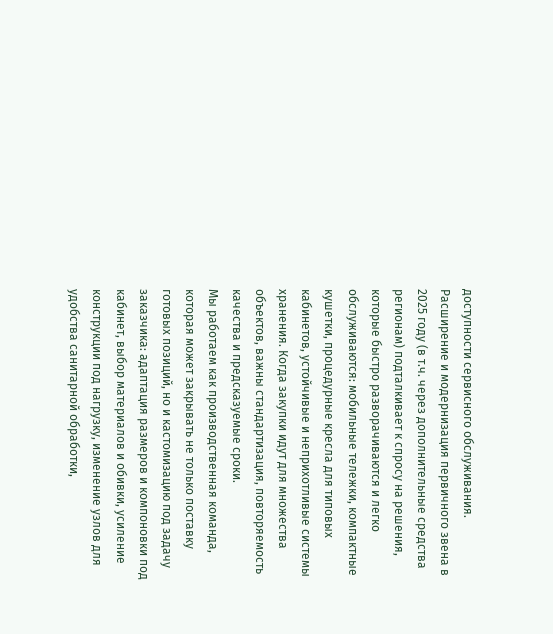доступности сервисного обслуживания.
Расширение и модернизация первичного звена в 2025 году (в т.ч. через дополнительные средства регионам) подталкивает к спросу на решения, которые быстро разворачиваются и легко обслуживаются: мобильные тележки, компактные кушетки, процедурные кресла для типовых кабинетов, устойчивые и неприхотливые системы хранения. Когда закупки идут для множества объектов, важны стандартизация, повторяемость качества и предсказуемые сроки.
Мы работаем как производственная команда, которая может закрывать не только поставку готовых позиций, но и кастомизацию под задачу заказчика: адаптация размеров и компоновки под кабинет, выбор материалов и обивки, усиление конструкции под нагрузку, изменение узлов для удобства санитарной обработки,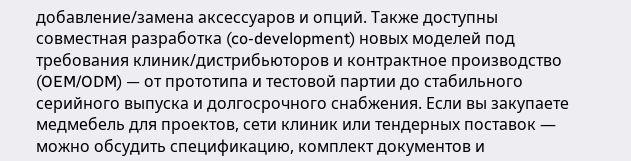добавление/замена аксессуаров и опций. Также доступны совместная разработка (co-development) новых моделей под требования клиник/дистрибьюторов и контрактное производство (OEM/ODM) — от прототипа и тестовой партии до стабильного серийного выпуска и долгосрочного снабжения. Если вы закупаете медмебель для проектов, сети клиник или тендерных поставок — можно обсудить спецификацию, комплект документов и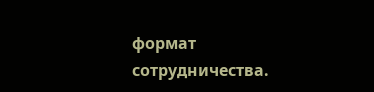формат сотрудничества.